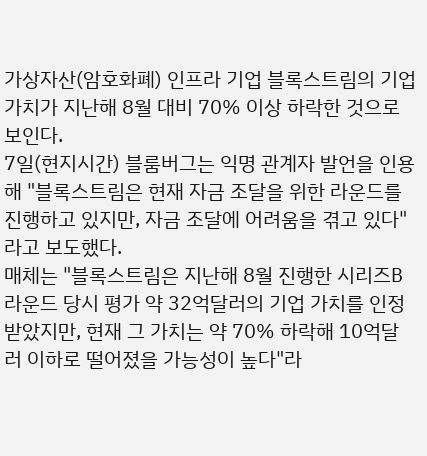가상자산(암호화폐) 인프라 기업 블록스트림의 기업 가치가 지난해 8월 대비 70% 이상 하락한 것으로 보인다.
7일(현지시간) 블룸버그는 익명 관계자 발언을 인용해 "블록스트림은 현재 자금 조달을 위한 라운드를 진행하고 있지만, 자금 조달에 어려움을 겪고 있다"라고 보도했다.
매체는 "블록스트림은 지난해 8월 진행한 시리즈B 라운드 당시 평가 약 32억달러의 기업 가치를 인정 받았지만, 현재 그 가치는 약 70% 하락해 10억달러 이하로 떨어졌을 가능성이 높다"라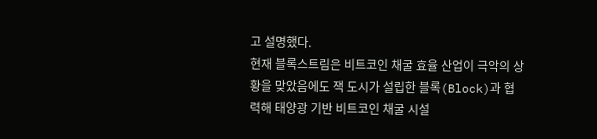고 설명했다.
현재 블록스트림은 비트코인 채굴 효율 산업이 극악의 상황을 맞았음에도 잭 도시가 설립한 블록(Block)과 협력해 태양광 기반 비트코인 채굴 시설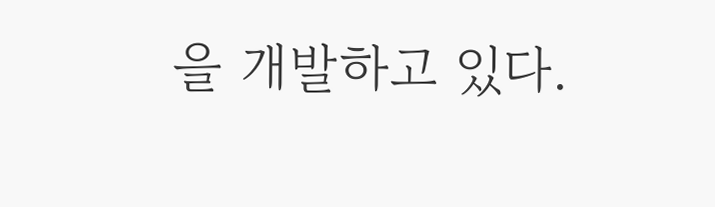을 개발하고 있다.